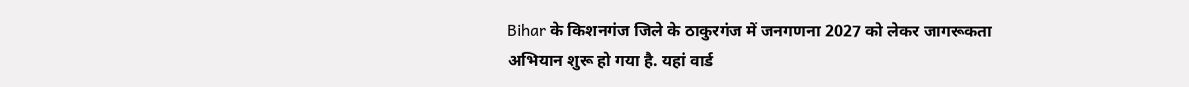Bihar के किशनगंज जिले के ठाकुरगंज में जनगणना 2027 को लेकर जागरूकता अभियान शुरू हो गया है. यहां वार्ड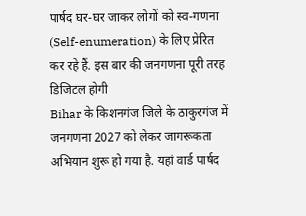पार्षद घर-घर जाकर लोगों को स्व-गणना (Self-enumeration) के लिए प्रेरित कर रहे हैं. इस बार की जनगणना पूरी तरह डिजिटल होगी
Bihar के किशनगंज जिले के ठाकुरगंज में जनगणना 2027 को लेकर जागरूकता अभियान शुरू हो गया है. यहां वार्ड पार्षद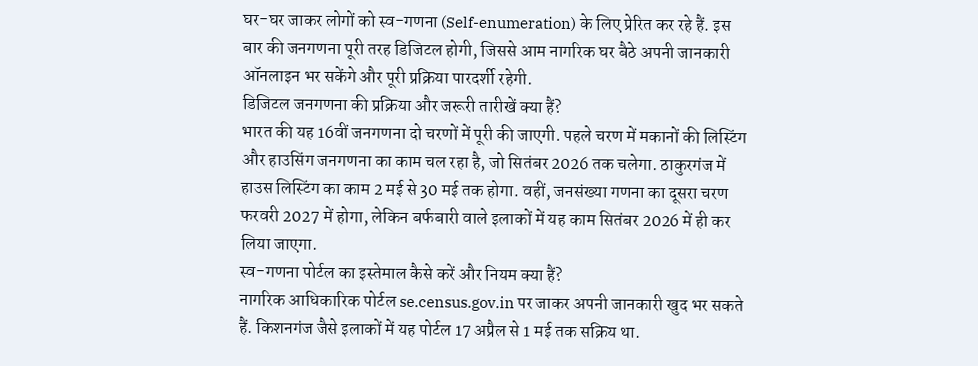घर-घर जाकर लोगों को स्व-गणना (Self-enumeration) के लिए प्रेरित कर रहे हैं. इस बार की जनगणना पूरी तरह डिजिटल होगी, जिससे आम नागरिक घर बैठे अपनी जानकारी ऑनलाइन भर सकेंगे और पूरी प्रक्रिया पारदर्शी रहेगी.
डिजिटल जनगणना की प्रक्रिया और जरूरी तारीखें क्या हैं?
भारत की यह 16वीं जनगणना दो चरणों में पूरी की जाएगी. पहले चरण में मकानों की लिस्टिंग और हाउसिंग जनगणना का काम चल रहा है, जो सितंबर 2026 तक चलेगा. ठाकुरगंज में हाउस लिस्टिंग का काम 2 मई से 30 मई तक होगा. वहीं, जनसंख्या गणना का दूसरा चरण फरवरी 2027 में होगा, लेकिन बर्फबारी वाले इलाकों में यह काम सितंबर 2026 में ही कर लिया जाएगा.
स्व-गणना पोर्टल का इस्तेमाल कैसे करें और नियम क्या हैं?
नागरिक आधिकारिक पोर्टल se.census.gov.in पर जाकर अपनी जानकारी खुद भर सकते हैं. किशनगंज जैसे इलाकों में यह पोर्टल 17 अप्रैल से 1 मई तक सक्रिय था.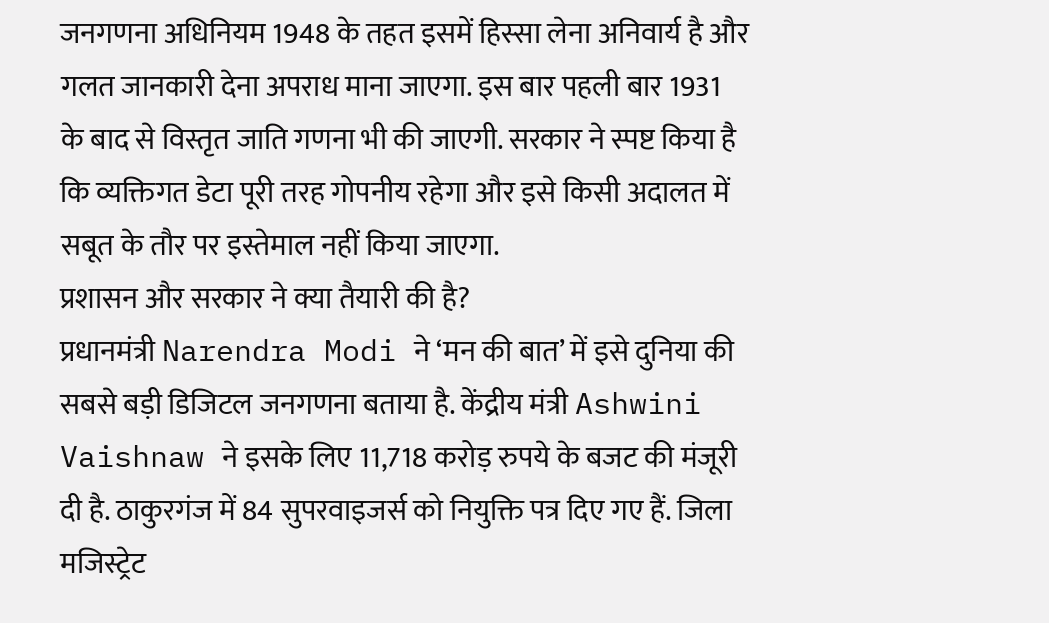जनगणना अधिनियम 1948 के तहत इसमें हिस्सा लेना अनिवार्य है और गलत जानकारी देना अपराध माना जाएगा. इस बार पहली बार 1931 के बाद से विस्तृत जाति गणना भी की जाएगी. सरकार ने स्पष्ट किया है कि व्यक्तिगत डेटा पूरी तरह गोपनीय रहेगा और इसे किसी अदालत में सबूत के तौर पर इस्तेमाल नहीं किया जाएगा.
प्रशासन और सरकार ने क्या तैयारी की है?
प्रधानमंत्री Narendra Modi ने ‘मन की बात’ में इसे दुनिया की सबसे बड़ी डिजिटल जनगणना बताया है. केंद्रीय मंत्री Ashwini Vaishnaw ने इसके लिए 11,718 करोड़ रुपये के बजट की मंजूरी दी है. ठाकुरगंज में 84 सुपरवाइजर्स को नियुक्ति पत्र दिए गए हैं. जिला मजिस्ट्रेट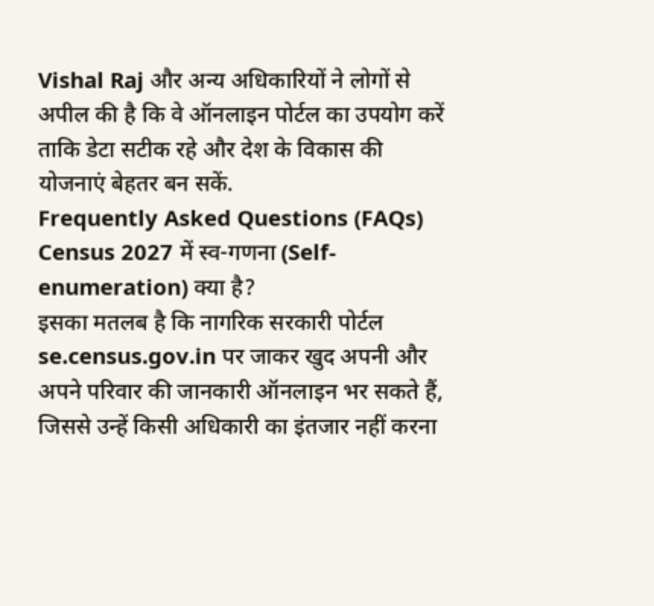Vishal Raj और अन्य अधिकारियों ने लोगों से अपील की है कि वे ऑनलाइन पोर्टल का उपयोग करें ताकि डेटा सटीक रहे और देश के विकास की योजनाएं बेहतर बन सकें.
Frequently Asked Questions (FAQs)
Census 2027 में स्व-गणना (Self-enumeration) क्या है?
इसका मतलब है कि नागरिक सरकारी पोर्टल se.census.gov.in पर जाकर खुद अपनी और अपने परिवार की जानकारी ऑनलाइन भर सकते हैं, जिससे उन्हें किसी अधिकारी का इंतजार नहीं करना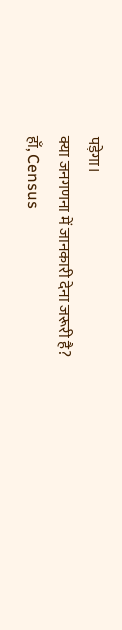पड़ेगा।
क्या जनगणना में जानकारी देना जरूरी है?
हाँ, Census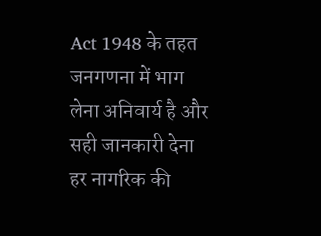Act 1948 के तहत जनगणना में भाग लेना अनिवार्य है और सही जानकारी देना हर नागरिक की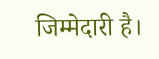जिम्मेदारी है।